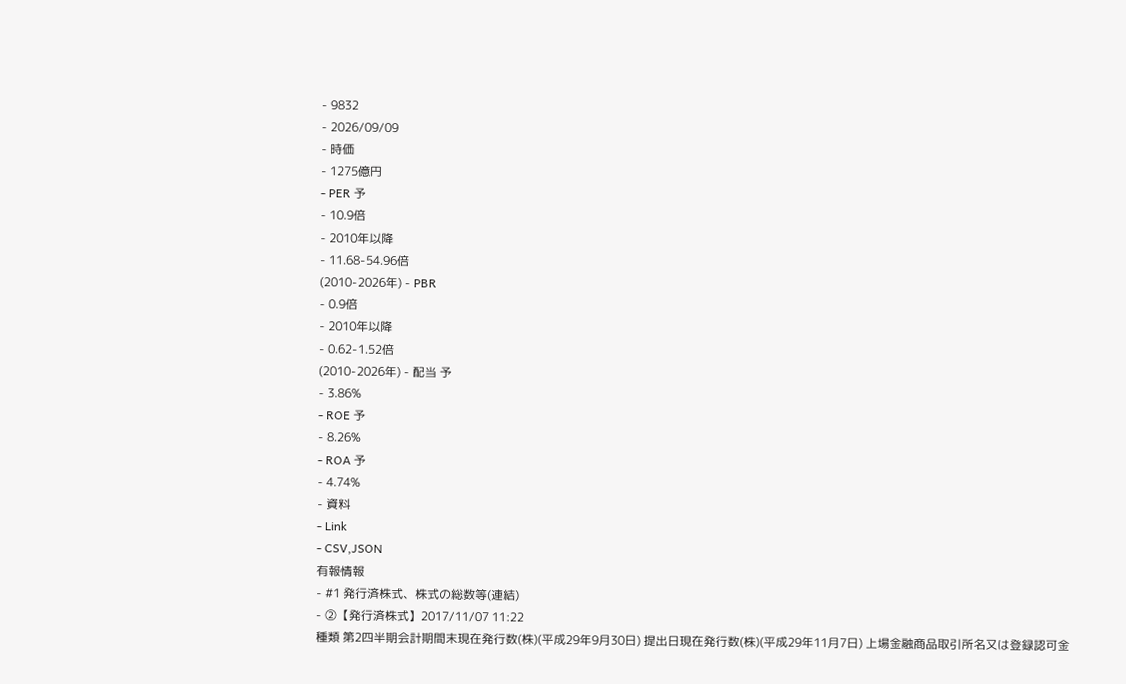- 9832
- 2026/09/09
- 時価
- 1275億円
- PER 予
- 10.9倍
- 2010年以降
- 11.68-54.96倍
(2010-2026年) - PBR
- 0.9倍
- 2010年以降
- 0.62-1.52倍
(2010-2026年) - 配当 予
- 3.86%
- ROE 予
- 8.26%
- ROA 予
- 4.74%
- 資料
- Link
- CSV,JSON
有報情報
- #1 発行済株式、株式の総数等(連結)
- ②【発行済株式】2017/11/07 11:22
種類 第2四半期会計期間末現在発行数(株)(平成29年9月30日) 提出日現在発行数(株)(平成29年11月7日) 上場金融商品取引所名又は登録認可金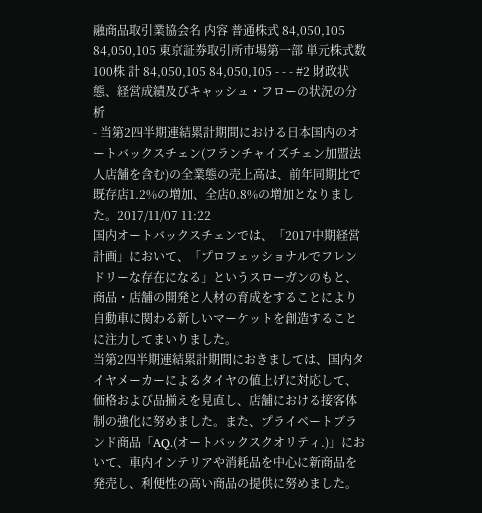融商品取引業協会名 内容 普通株式 84,050,105 84,050,105 東京証券取引所市場第一部 単元株式数100株 計 84,050,105 84,050,105 - - - #2 財政状態、経営成績及びキャッシュ・フローの状況の分析
- 当第2四半期連結累計期間における日本国内のオートバックスチェン(フランチャイズチェン加盟法人店舗を含む)の全業態の売上高は、前年同期比で既存店1.2%の増加、全店0.8%の増加となりました。2017/11/07 11:22
国内オートバックスチェンでは、「2017中期経営計画」において、「プロフェッショナルでフレンドリーな存在になる」というスローガンのもと、商品・店舗の開発と人材の育成をすることにより自動車に関わる新しいマーケットを創造することに注力してまいりました。
当第2四半期連結累計期間におきましては、国内タイヤメーカーによるタイヤの値上げに対応して、価格および品揃えを見直し、店舗における接客体制の強化に努めました。また、プライベートブランド商品「AQ.(オートバックスクオリティ.)」において、車内インテリアや消耗品を中心に新商品を発売し、利便性の高い商品の提供に努めました。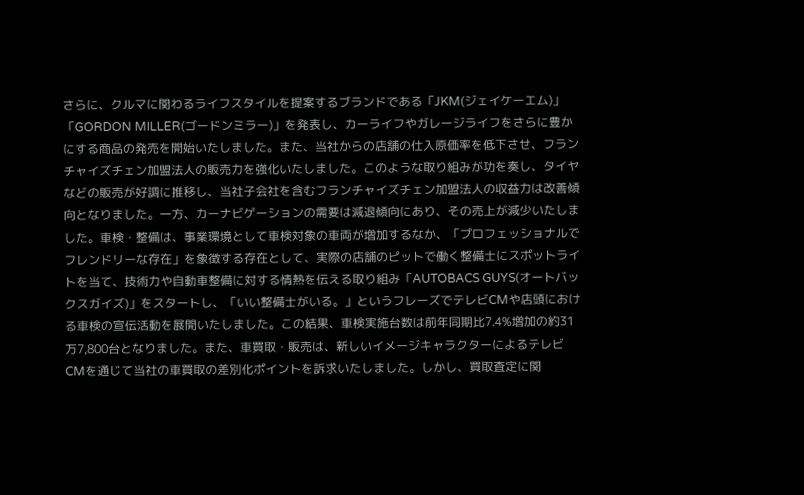さらに、クルマに関わるライフスタイルを提案するブランドである「JKM(ジェイケーエム)」「GORDON MILLER(ゴードンミラー)」を発表し、カーライフやガレージライフをさらに豊かにする商品の発売を開始いたしました。また、当社からの店舗の仕入原価率を低下させ、フランチャイズチェン加盟法人の販売力を強化いたしました。このような取り組みが功を奏し、タイヤなどの販売が好調に推移し、当社子会社を含むフランチャイズチェン加盟法人の収益力は改善傾向となりました。一方、カーナビゲーションの需要は減退傾向にあり、その売上が減少いたしました。車検・整備は、事業環境として車検対象の車両が増加するなか、「プロフェッショナルでフレンドリーな存在」を象徴する存在として、実際の店舗のピットで働く整備士にスポットライトを当て、技術力や自動車整備に対する情熱を伝える取り組み「AUTOBACS GUYS(オートバックスガイズ)」をスタートし、「いい整備士がいる。」というフレーズでテレビCMや店頭における車検の宣伝活動を展開いたしました。この結果、車検実施台数は前年同期比7.4%増加の約31万7,800台となりました。また、車買取・販売は、新しいイメージキャラクターによるテレビCMを通じて当社の車買取の差別化ポイントを訴求いたしました。しかし、買取査定に関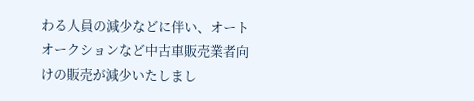わる人員の減少などに伴い、オートオークションなど中古車販売業者向けの販売が減少いたしまし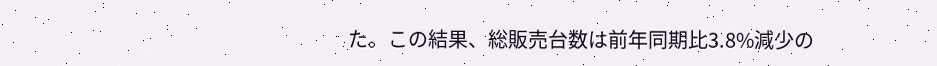た。この結果、総販売台数は前年同期比3.8%減少の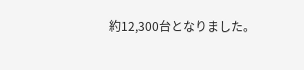約12,300台となりました。